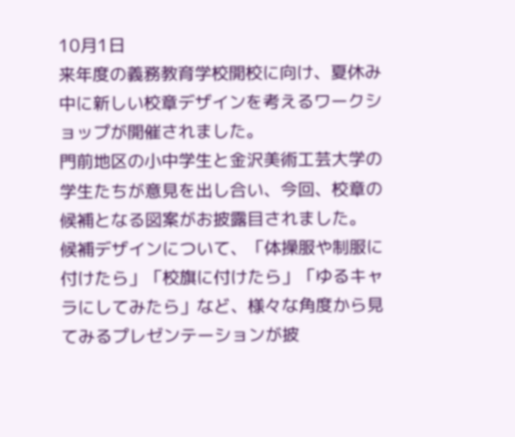10月1日
来年度の義務教育学校開校に向け、夏休み中に新しい校章デザインを考えるワークショップが開催されました。
門前地区の小中学生と金沢美術工芸大学の学生たちが意見を出し合い、今回、校章の候補となる図案がお披露目されました。
候補デザインについて、「体操服や制服に付けたら」「校旗に付けたら」「ゆるキャラにしてみたら」など、様々な角度から見てみるプレゼンテーションが披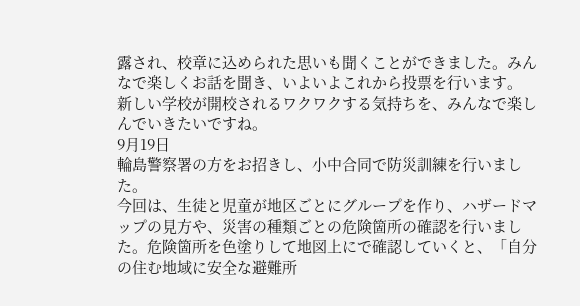露され、校章に込められた思いも聞くことができました。みんなで楽しくお話を聞き、いよいよこれから投票を行います。
新しい学校が開校されるワクワクする気持ちを、みんなで楽しんでいきたいですね。
9月19日
輪島警察署の方をお招きし、小中合同で防災訓練を行いました。
今回は、生徒と児童が地区ごとにグループを作り、ハザードマップの見方や、災害の種類ごとの危険箇所の確認を行いました。危険箇所を色塗りして地図上にで確認していくと、「自分の住む地域に安全な避難所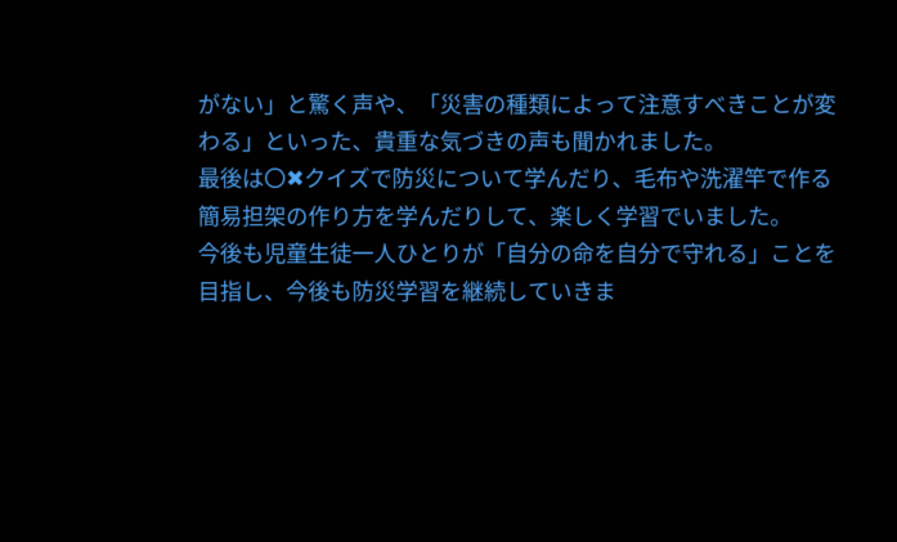がない」と驚く声や、「災害の種類によって注意すべきことが変わる」といった、貴重な気づきの声も聞かれました。
最後は〇✖クイズで防災について学んだり、毛布や洗濯竿で作る簡易担架の作り方を学んだりして、楽しく学習でいました。
今後も児童生徒一人ひとりが「自分の命を自分で守れる」ことを目指し、今後も防災学習を継続していきま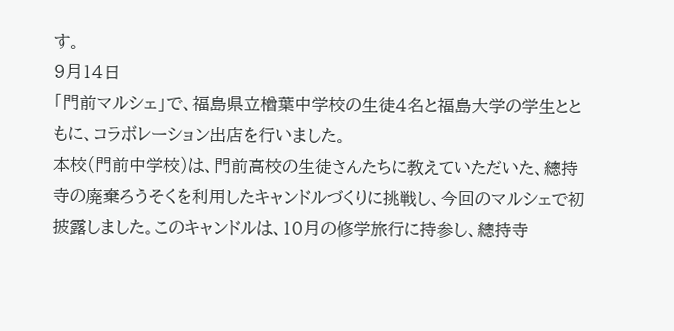す。
9月14日
「門前マルシェ」で、福島県立楢葉中学校の生徒4名と福島大学の学生とともに、コラボレーション出店を行いました。
本校(門前中学校)は、門前高校の生徒さんたちに教えていただいた、總持寺の廃棄ろうそくを利用したキャンドルづくりに挑戦し、今回のマルシェで初披露しました。このキャンドルは、10月の修学旅行に持参し、總持寺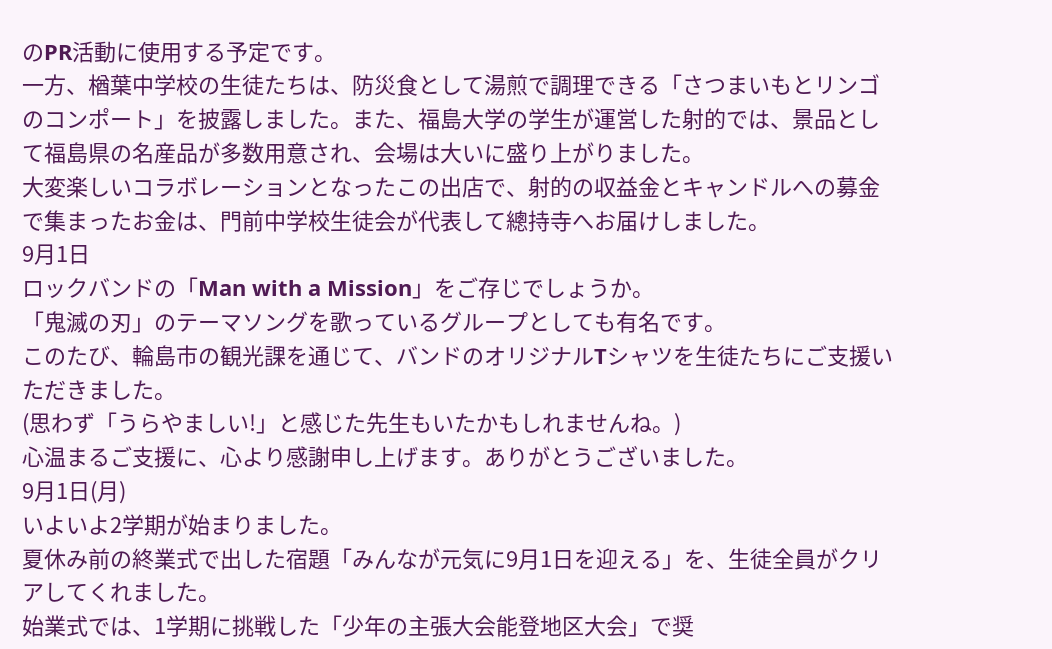のPR活動に使用する予定です。
一方、楢葉中学校の生徒たちは、防災食として湯煎で調理できる「さつまいもとリンゴのコンポート」を披露しました。また、福島大学の学生が運営した射的では、景品として福島県の名産品が多数用意され、会場は大いに盛り上がりました。
大変楽しいコラボレーションとなったこの出店で、射的の収益金とキャンドルへの募金で集まったお金は、門前中学校生徒会が代表して總持寺へお届けしました。
9月1日
ロックバンドの「Man with a Mission」をご存じでしょうか。
「鬼滅の刃」のテーマソングを歌っているグループとしても有名です。
このたび、輪島市の観光課を通じて、バンドのオリジナルTシャツを生徒たちにご支援いただきました。
(思わず「うらやましい!」と感じた先生もいたかもしれませんね。)
心温まるご支援に、心より感謝申し上げます。ありがとうございました。
9月1日(月)
いよいよ2学期が始まりました。
夏休み前の終業式で出した宿題「みんなが元気に9月1日を迎える」を、生徒全員がクリアしてくれました。
始業式では、1学期に挑戦した「少年の主張大会能登地区大会」で奨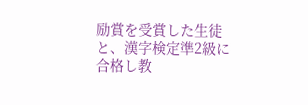励賞を受賞した生徒と、漢字検定準2級に合格し教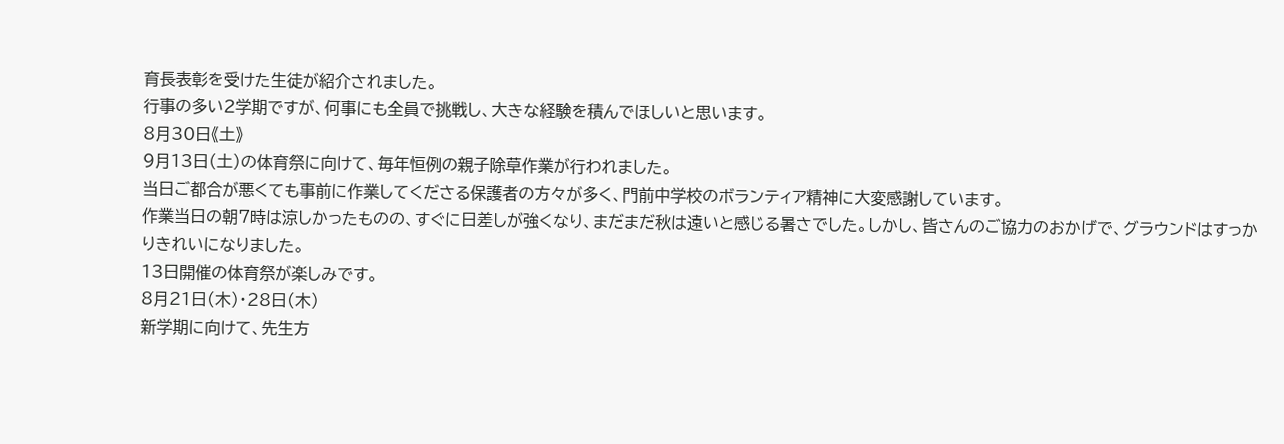育長表彰を受けた生徒が紹介されました。
行事の多い2学期ですが、何事にも全員で挑戦し、大きな経験を積んでほしいと思います。
8月30日《土》
9月13日(土)の体育祭に向けて、毎年恒例の親子除草作業が行われました。
当日ご都合が悪くても事前に作業してくださる保護者の方々が多く、門前中学校のボランティア精神に大変感謝しています。
作業当日の朝7時は涼しかったものの、すぐに日差しが強くなり、まだまだ秋は遠いと感じる暑さでした。しかし、皆さんのご協力のおかげで、グラウンドはすっかりきれいになりました。
13日開催の体育祭が楽しみです。
8月21日(木)・28日(木)
新学期に向けて、先生方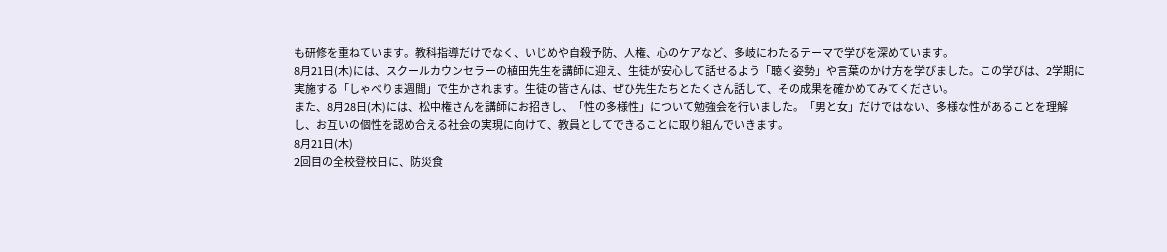も研修を重ねています。教科指導だけでなく、いじめや自殺予防、人権、心のケアなど、多岐にわたるテーマで学びを深めています。
8月21日(木)には、スクールカウンセラーの植田先生を講師に迎え、生徒が安心して話せるよう「聴く姿勢」や言葉のかけ方を学びました。この学びは、2学期に実施する「しゃべりま週間」で生かされます。生徒の皆さんは、ぜひ先生たちとたくさん話して、その成果を確かめてみてください。
また、8月28日(木)には、松中権さんを講師にお招きし、「性の多様性」について勉強会を行いました。「男と女」だけではない、多様な性があることを理解し、お互いの個性を認め合える社会の実現に向けて、教員としてできることに取り組んでいきます。
8月21日(木)
2回目の全校登校日に、防災食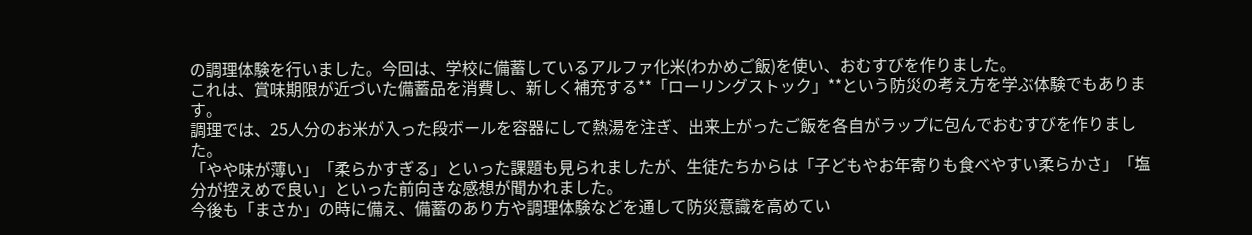の調理体験を行いました。今回は、学校に備蓄しているアルファ化米(わかめご飯)を使い、おむすびを作りました。
これは、賞味期限が近づいた備蓄品を消費し、新しく補充する**「ローリングストック」**という防災の考え方を学ぶ体験でもあります。
調理では、25人分のお米が入った段ボールを容器にして熱湯を注ぎ、出来上がったご飯を各自がラップに包んでおむすびを作りました。
「やや味が薄い」「柔らかすぎる」といった課題も見られましたが、生徒たちからは「子どもやお年寄りも食べやすい柔らかさ」「塩分が控えめで良い」といった前向きな感想が聞かれました。
今後も「まさか」の時に備え、備蓄のあり方や調理体験などを通して防災意識を高めてい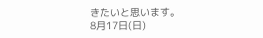きたいと思います。
8月17日(日)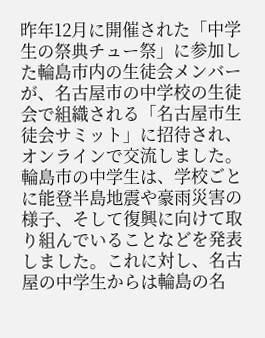昨年12月に開催された「中学生の祭典チュー祭」に参加した輪島市内の生徒会メンバーが、名古屋市の中学校の生徒会で組織される「名古屋市生徒会サミット」に招待され、オンラインで交流しました。
輪島市の中学生は、学校ごとに能登半島地震や豪雨災害の様子、そして復興に向けて取り組んでいることなどを発表しました。これに対し、名古屋の中学生からは輪島の名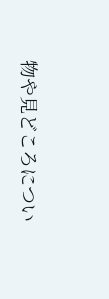物や見どころについ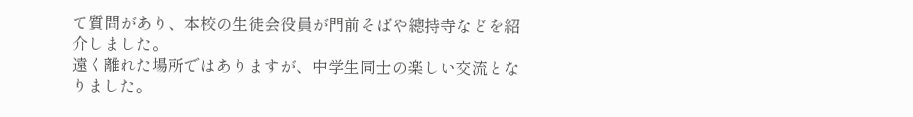て質問があり、本校の生徒会役員が門前そばや總持寺などを紹介しました。
遠く離れた場所ではありますが、中学生同士の楽しい交流となりました。